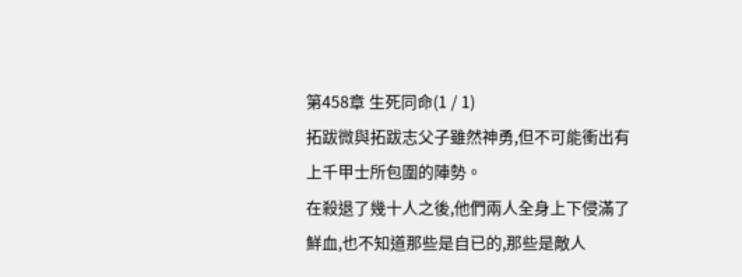第458章 生死同命(1 / 1)
拓跋微與拓跋志父子雖然神勇,但不可能衝出有上千甲士所包圍的陣勢。
在殺退了幾十人之後,他們兩人全身上下侵滿了鮮血,也不知道那些是自已的,那些是敵人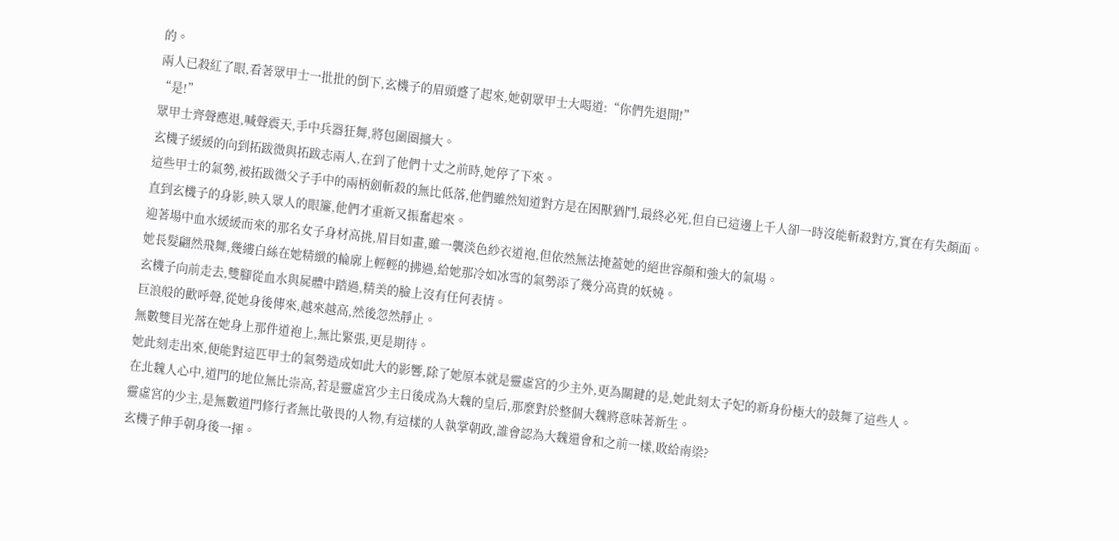的。
兩人已殺紅了眼,看著眾甲士一批批的倒下,玄機子的眉頭蹙了起來,她朝眾甲士大喝道:“你們先退開!”
“是!”
眾甲士齊聲應退,喊聲震天,手中兵器狂舞,將包圍圈擴大。
玄機子緩緩的向到拓跋微與拓跋志兩人,在到了他們十丈之前時,她停了下來。
這些甲士的氣勢,被拓跋微父子手中的兩柄劍斬殺的無比低落,他們雖然知道對方是在困獸猶鬥,最終必死,但自已這邊上千人卻一時沒能斬殺對方,實在有失顏面。
直到玄機子的身影,映入眾人的眼簾,他們才重新又振奮起來。
迎著場中血水緩緩而來的那名女子身材高挑,眉目如畫,雖一襲淡色紗衣道袍,但依然無法掩蓋她的絕世容顏和強大的氣場。
她長髮翩然飛舞,幾縷白絲在她精緻的輪廓上輕輕的拂過,給她那冷如冰雪的氣勢添了幾分高貴的妖嬈。
玄機子向前走去,雙腳從血水與屍體中踏過,精美的臉上沒有任何表情。
巨浪般的歡呼聲,從她身後傳來,越來越高,然後忽然靜止。
無數雙目光落在她身上那件道袍上,無比緊張,更是期待。
她此刻走出來,便能對這匹甲士的氣勢造成如此大的影響,除了她原本就是靈虛宮的少主外,更為關鍵的是,她此刻太子妃的新身份極大的鼓舞了這些人。
在北魏人心中,道門的地位無比崇高,若是靈虛宮少主日後成為大魏的皇后,那麼對於整個大魏將意味著新生。
靈虛宮的少主,是無數道門修行者無比敬畏的人物,有這樣的人執掌朝政,誰會認為大魏還會和之前一樣,敗給南梁?
玄機子伸手朝身後一揮。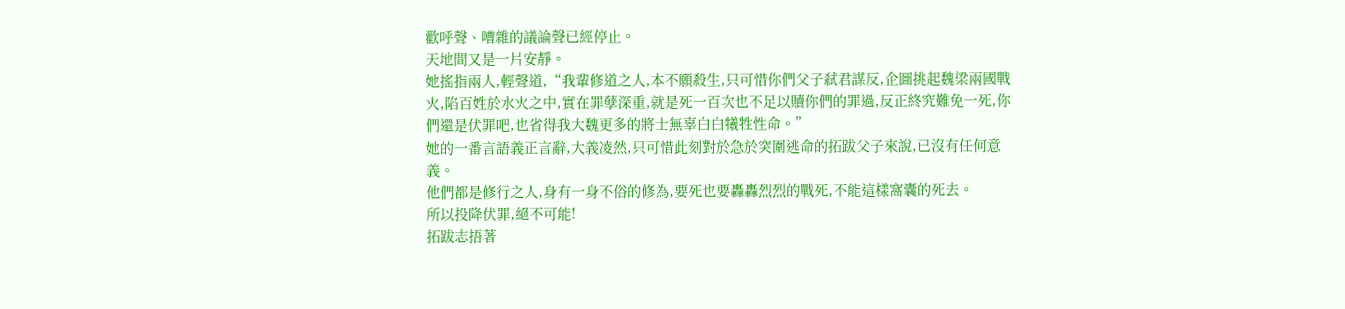歡呼聲、嘈雜的議論聲已經停止。
天地間又是一片安靜。
她搖指兩人,輕聲道,“我輩修道之人,本不願殺生,只可惜你們父子弒君謀反,企圖挑起魏梁兩國戰火,陷百姓於水火之中,實在罪孽深重,就是死一百次也不足以贖你們的罪過,反正終究難免一死,你們還是伏罪吧,也省得我大魏更多的將士無辜白白犧牲性命。”
她的一番言語義正言辭,大義凌然,只可惜此刻對於急於突圍逃命的拓跋父子來說,已沒有任何意義。
他們都是修行之人,身有一身不俗的修為,要死也要轟轟烈烈的戰死,不能這樣窩囊的死去。
所以投降伏罪,絕不可能!
拓跋志捂著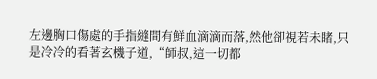左邊胸口傷處的手指縫間有鮮血滴滴而落,然他卻視若未睹,只是冷冷的看著玄機子道,“師叔,這一切都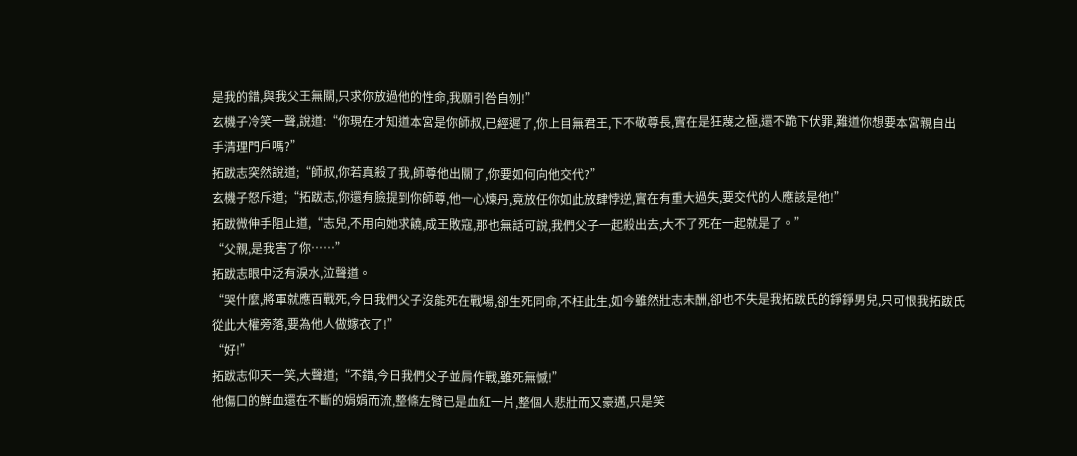是我的錯,與我父王無關,只求你放過他的性命,我願引咎自刎!”
玄機子冷笑一聲,說道:“你現在才知道本宮是你師叔,已經遲了,你上目無君王,下不敬尊長,實在是狂蔑之極,還不跪下伏罪,難道你想要本宮親自出手清理門戶嗎?”
拓跋志突然說道;“師叔,你若真殺了我,師尊他出關了,你要如何向他交代?”
玄機子怒斥道;“拓跋志,你還有臉提到你師尊,他一心煉丹,竟放任你如此放肆悖逆,實在有重大過失,要交代的人應該是他!”
拓跋微伸手阻止道,“志兒,不用向她求饒,成王敗寇,那也無話可說,我們父子一起殺出去,大不了死在一起就是了。”
“父親,是我害了你……”
拓跋志眼中泛有淚水,泣聲道。
“哭什麼,將軍就應百戰死,今日我們父子沒能死在戰場,卻生死同命,不枉此生,如今雖然壯志未酬,卻也不失是我拓跋氏的錚錚男兒,只可恨我拓跋氏從此大權旁落,要為他人做嫁衣了!”
“好!”
拓跋志仰天一笑,大聲道;“不錯,今日我們父子並肩作戰,雖死無憾!”
他傷口的鮮血還在不斷的娟娟而流,整條左臂已是血紅一片,整個人悲壯而又豪邁,只是笑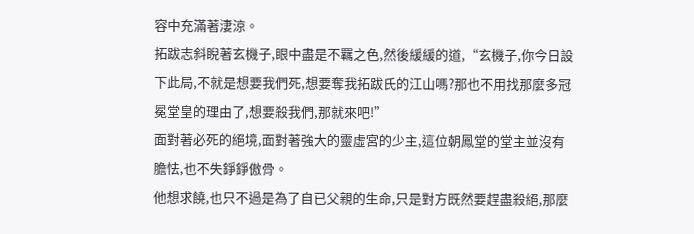容中充滿著淒涼。
拓跋志斜睨著玄機子,眼中盡是不羈之色,然後緩緩的道,“玄機子,你今日設下此局,不就是想要我們死,想要奪我拓跋氏的江山嗎?那也不用找那麼多冠冕堂皇的理由了,想要殺我們,那就來吧!”
面對著必死的絕境,面對著強大的靈虛宮的少主,這位朝鳳堂的堂主並沒有膽怯,也不失錚錚傲骨。
他想求饒,也只不過是為了自已父親的生命,只是對方既然要趕盡殺絕,那麼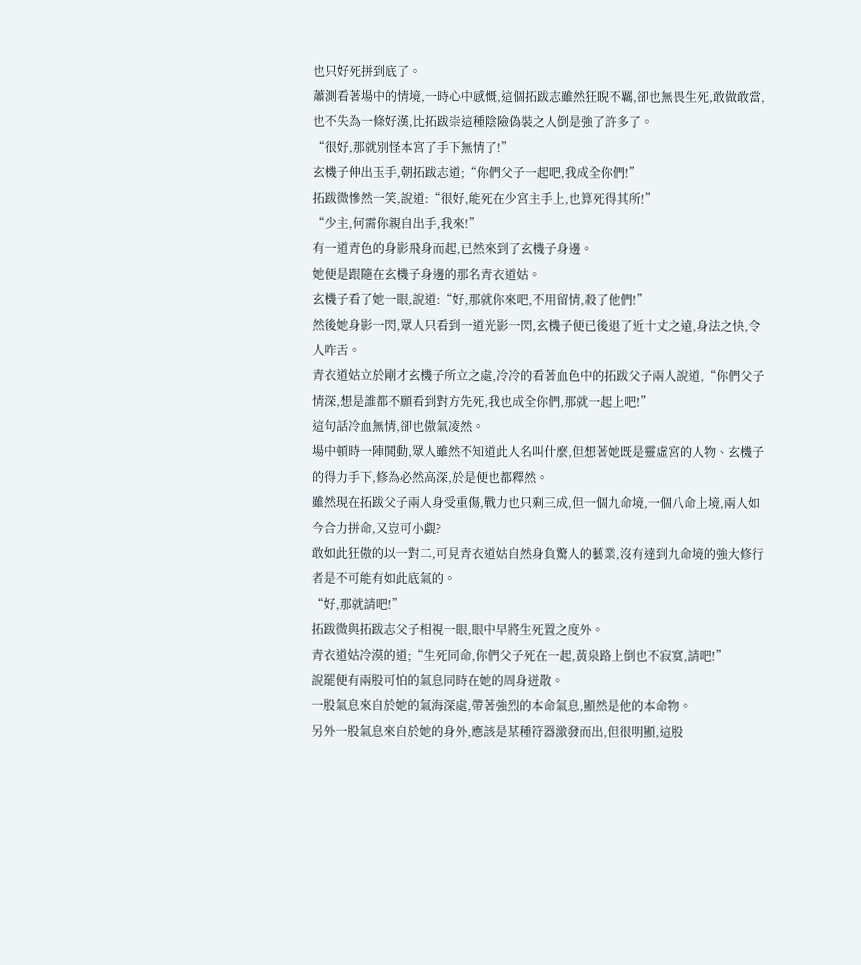也只好死拼到底了。
蕭測看著場中的情境,一時心中感慨,這個拓跋志雖然狂睨不羈,卻也無畏生死,敢做敢當,也不失為一條好漢,比拓跋崇這種陰險偽裝之人倒是強了許多了。
“很好,那就別怪本宮了手下無情了!”
玄機子伸出玉手,朝拓跋志道;“你們父子一起吧,我成全你們!”
拓跋微慘然一笑,說道:“很好,能死在少宮主手上,也算死得其所!”
“少主,何需你親自出手,我來!”
有一道青色的身影飛身而起,已然來到了玄機子身邊。
她便是跟隨在玄機子身邊的那名青衣道姑。
玄機子看了她一眼,說道:“好,那就你來吧,不用留情,殺了他們!”
然後她身影一閃,眾人只看到一道光影一閃,玄機子便已後退了近十丈之遠,身法之快,令人咋舌。
青衣道姑立於剛才玄機子所立之處,冷冷的看著血色中的拓跋父子兩人說道,“你們父子情深,想是誰都不願看到對方先死,我也成全你們,那就一起上吧!”
這句話冷血無情,卻也傲氣凌然。
場中頓時一陣鬨動,眾人雖然不知道此人名叫什麼,但想著她既是靈虛宮的人物、玄機子的得力手下,修為必然高深,於是便也都釋然。
雖然現在拓跋父子兩人身受重傷,戰力也只剩三成,但一個九命境,一個八命上境,兩人如今合力拼命,又豈可小覷?
敢如此狂傲的以一對二,可見青衣道姑自然身負驚人的藝業,沒有達到九命境的強大修行者是不可能有如此底氣的。
“好,那就請吧!”
拓跋微與拓跋志父子相視一眼,眼中早將生死置之度外。
青衣道姑冷漠的道;“生死同命,你們父子死在一起,黃泉路上倒也不寂寞,請吧!”
說罷便有兩股可怕的氣息同時在她的周身迸散。
一股氣息來自於她的氣海深處,帶著強烈的本命氣息,顯然是他的本命物。
另外一股氣息來自於她的身外,應該是某種符器激發而出,但很明顯,這股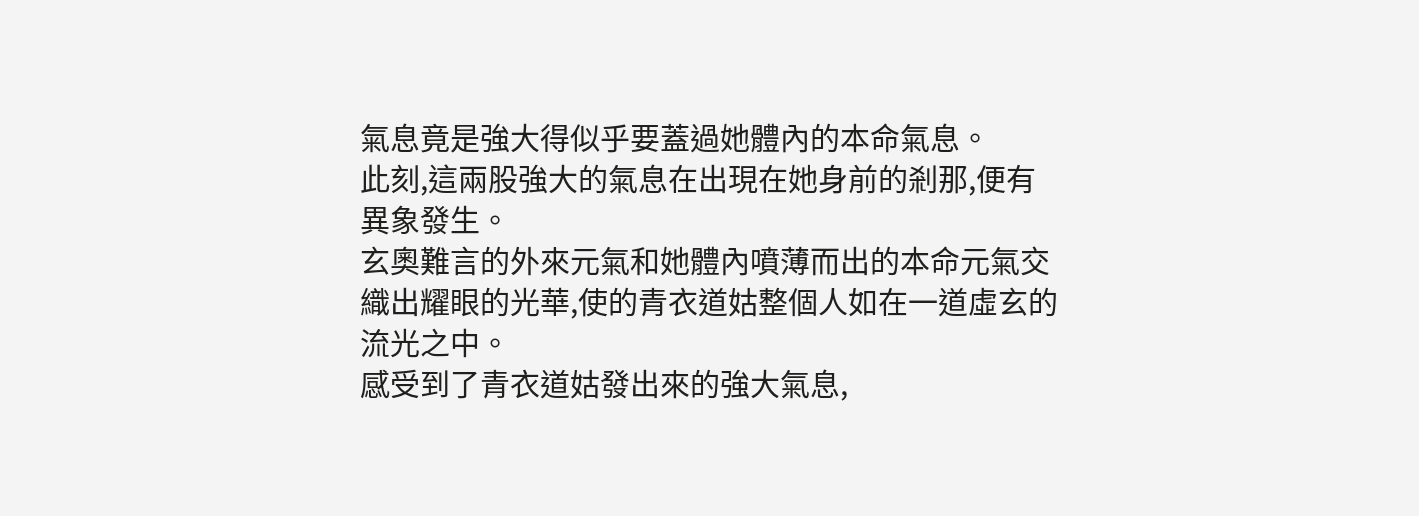氣息竟是強大得似乎要蓋過她體內的本命氣息。
此刻,這兩股強大的氣息在出現在她身前的剎那,便有異象發生。
玄奧難言的外來元氣和她體內噴薄而出的本命元氣交織出耀眼的光華,使的青衣道姑整個人如在一道虛玄的流光之中。
感受到了青衣道姑發出來的強大氣息,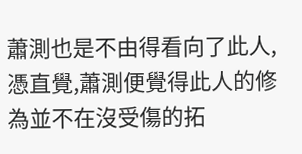蕭測也是不由得看向了此人,憑直覺,蕭測便覺得此人的修為並不在沒受傷的拓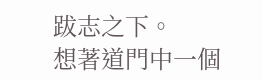跋志之下。
想著道門中一個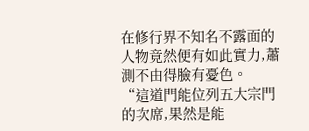在修行界不知名不露面的人物竟然便有如此實力,蕭測不由得臉有憂色。
“這道門能位列五大宗門的次席,果然是能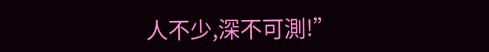人不少,深不可測!”